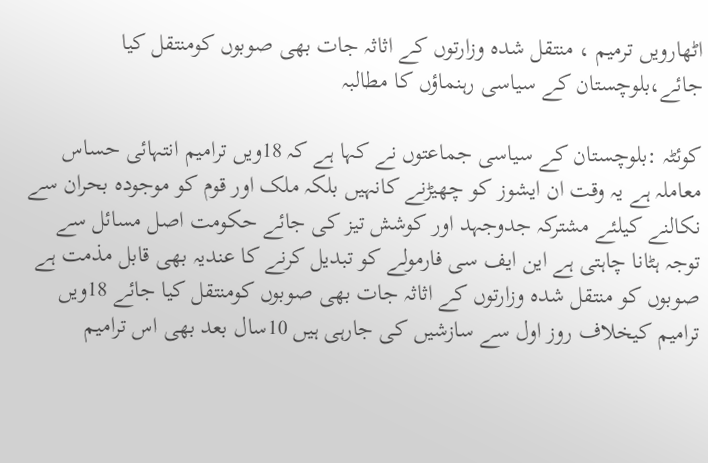اٹھارویں ترمیم ، منتقل شدہ وزارتوں کے اثاثہ جات بھی صوبوں کومنتقل کیا جائے،بلوچستان کے سیاسی رہنماؤں کا مطالبہ

کوئٹہ :بلوچستان کے سیاسی جماعتوں نے کہا ہے کہ 18ویں ترامیم انتہائی حساس معاملہ ہے یہ وقت ان ایشوز کو چھیڑنے کانہیں بلکہ ملک اور قوم کو موجودہ بحران سے نکالنے کیلئے مشترکہ جدوجہد اور کوشش تیز کی جائے حکومت اصل مسائل سے توجہ ہٹانا چاہتی ہے این ایف سی فارمولے کو تبدیل کرنے کا عندیہ بھی قابل مذمت ہے صوبوں کو منتقل شدہ وزارتوں کے اثاثہ جات بھی صوبوں کومنتقل کیا جائے 18ویں ترامیم کیخلاف روز اول سے سازشیں کی جارہی ہیں 10سال بعد بھی اس ترامیم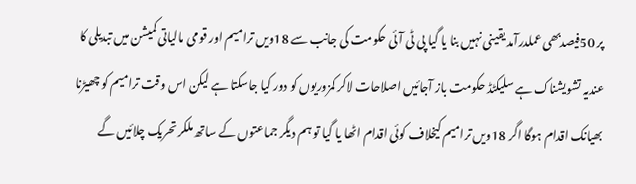پر 50فیصدبھی عملدرآمد یقینی نہیں بنا یا گیا پی ٹی آئی حکومت کی جانب سے 18ویں ترامیم اور قومی مالیاتی کمیشن میں تبدیلی کا عندیہ تشویشناک ہے سلیکٹڈ حکومت باز آجائیں اصلاحات لاکر کمزوریوں کو دور کیا جاسکتا ہے لیکن اس وقت ترامیم کو چھیڑنا بھیانک اقدام ہوگا اگر 18ویں ترامیم کیخلاف کوئی اقدام اٹھا یا گیا تو ہم دیگر جماعتوں کے ساتھ ملکر تحریک چلائیں گے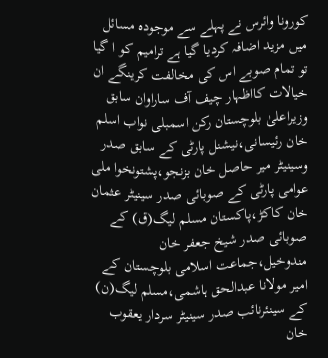کورونا وائرس نے پہلے سے موجودہ مسائل میں مزید اضافہ کردیا گیا ہے ترامیم کو ا گیا تو تمام صوبے اس کی مخالفت کرینگے ان خیالات کااظہار چیف آف ساراوان سابق وزیراعلیٰ بلوچستان رکن اسمبلی نواب اسلم خان رئیسانی،نیشنل پارٹی کے سابق صدر وسینیٹر میر حاصل خان بزنجو،پشتونخوا ملی عوامی پارٹی کے صوبائی صدر سینیٹر عثمان خان کاکڑ،پاکستان مسلم لیگ(ق) کے صوبائی صدر شیخ جعفر خان مندوخیل،جماعت اسلامی بلوچستان کے امیر مولانا عبدالحق ہاشمی،مسلم لیگ(ن) کے سینئرنائب صدر سینیٹر سردار یعقوب خان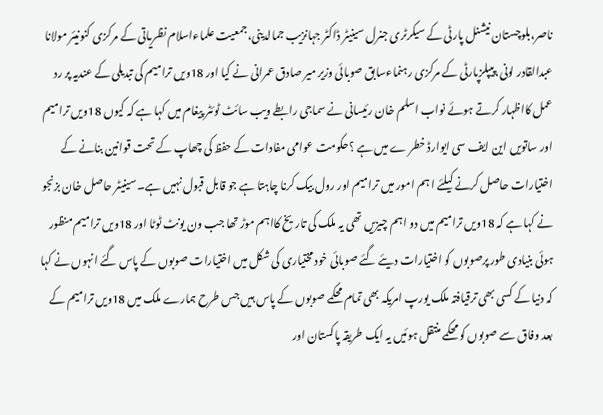ناصر،بلوچستان نیشنل پارٹی کے سیکرٹری جنرل سینیٹر ڈاکٹر جہانزیب جمالدینی،جمعیت علماءاسلام نظریاتی کے مرکزی کنونیئر مولانا عبدالقادر لونی،پیپلزپارٹی کے مرکزی رہنماءسابق صوبائی وزیر میر صادق عمرانی نے کیا اور 18ویں ترامیم کی تبدیلی کے عندیہ پر رد عمل کااظہار کرتے ہوئے نواب اسلم خان رئیسانی نے سماجی رابطے ویب سائٹ ٹوئٹر پیغام میں کہا ہے کہ کیوں 18ویں ترامیم اور ساتویں این ایف سی ایوارڈ خطر ے میں ہے ؟حکومت عوامی مفادات کے حفظ کی چھاپ کے تحت قوانین بنانے کے اختیارات حاصل کرنے کیلئے ا ہم امور میں ترامیم اور رول بیک کرنا چاہتا ہے جو قابل قبول نہیں ہے۔ سینیٹر حاصل خان بزنجو نے کہا ہے کہ 18ویں ترامیم میں دو اہم چیزیں تھی یہ ملک کی تاریخ کااہم موڑ تھا جب ون یونٹ ٹوٹا اور 18ویں ترامیم منظور ہوئی بنیادی طور پرصوبوں کو اختیارات دیئے گئے صوبائی خود مختیاری کی شکل میں اختیارات صوبوں کے پاس گئے انہوں نے کہا کہ دنیا کے کسی بھی ترقیافتہ ملک یورپ امریکہ بھی تمام محکمے صوبوں کے پاس ہیں جس طرح ہمارے ملک میں 18ویں ترامیم کے بعد وفاق سے صوبوں کو محکمے منتقل ہوئیں یہ ایک طریقہ پاکستان اور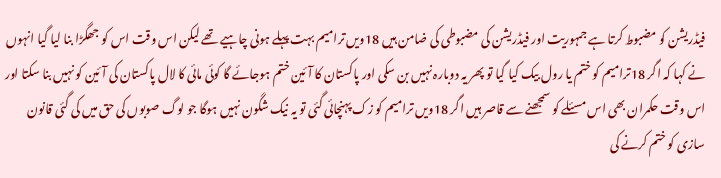فیڈریشن کو مضبوط کرتا ہے جمہوریت اور فیڈریشن کی مضبوطی کی ضامن ہیں 18ویں ترامیم بہت پہلے ہونی چاہیے تھے لیکن اس وقت اس کو جھگڑا بنا لیا گیا انہوں نے کہا کہ اگر 18ترامیم کو ختم یا رول بیک کیا گیا تو پھر یہ دوبارہ نہیں بن سکی اور پاکستان کا آئین ختم ہوجائے گا کوئی مائی کا لال پاکستان کی آئین کو نہیں بنا سکتا اور اس وقت حکمران بھی اس مسئلے کو سمجھنے سے قاصر ہیں اگر 18ویں ترامیم کو زک پہنچائی گئی تو یہ نیک شگون نہیں ہوگا جو لوگ صوبوں کی حق میں کی گئی قانون سازی کو ختم کرنے کی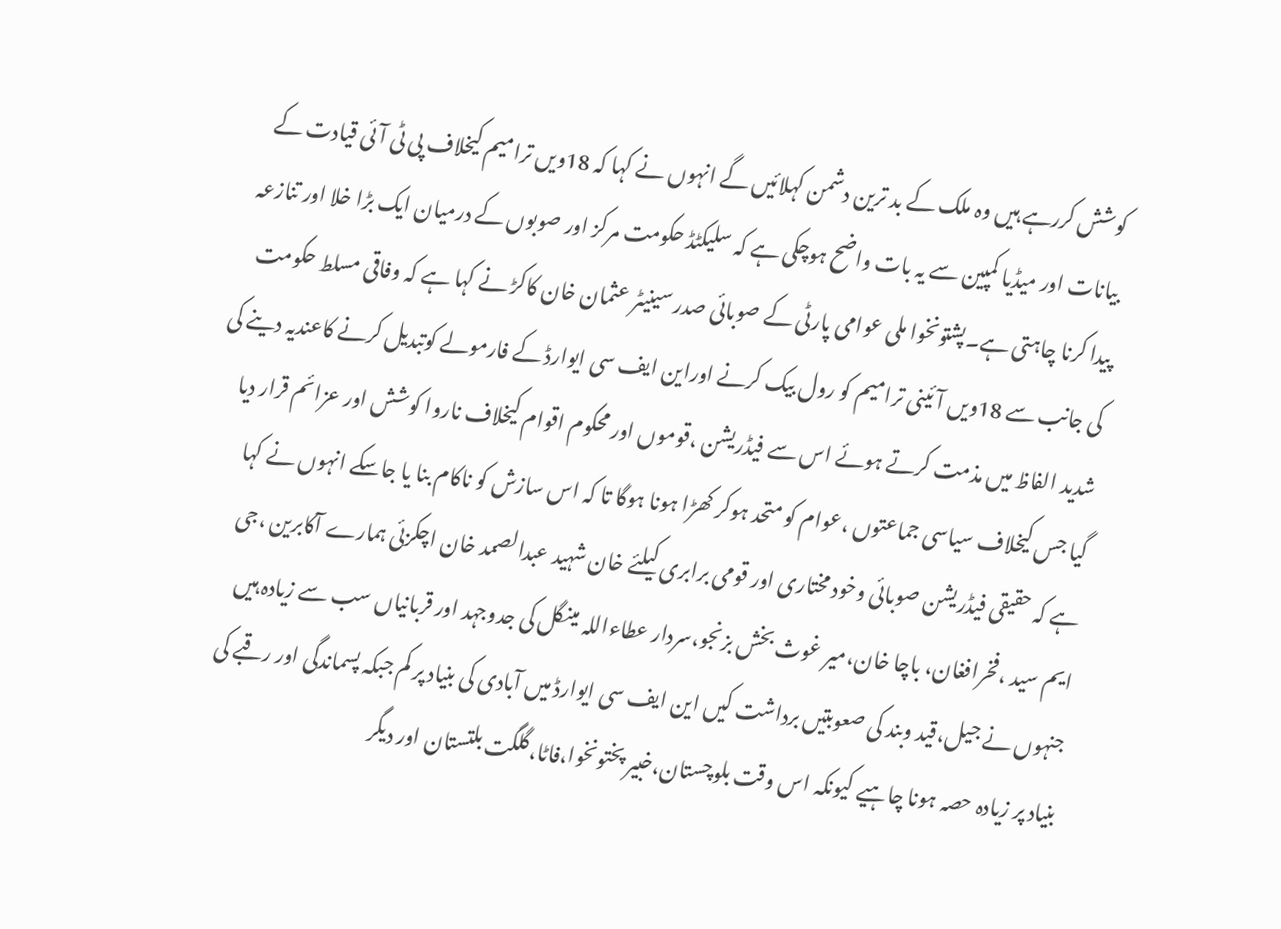کوشش کررہے ہیں وہ ملک کے بد ترین دشمن کہلائیں گے انہوں نے کہا کہ 18ویں ترامیم کیخلاف پی ٹی آئی قیادت کے بیانات اور میڈیا کمپین سے یہ بات واضح ہوچکی ہے کہ سلیکٹڈ حکومت مرکز اور صوبوں کے درمیان ایک بڑا خلا اور تنازعہ پیدا کرنا چاہتی ہے۔پشتونخوا ملی عوامی پارٹی کے صوبائی صدر سینیٹر عثمان خان کاکڑ نے کہا ہے کہ وفاقی مسلط حکومت کی جانب سے 18ویں آئینی ترامیم کو رول بیک کرنے اوراین ایف سی ایوارڈ کے فارمولے کوتبدیل کرنے کاعندیہ دینے کی شدید الفاظ میں مذمت کرتے ہوئے اس سے فیڈریشن ،قوموں اور محکوم اقوام کیخلاف ناروا کوشش اور عزائم قرار دیا گیا جس کیخلاف سیاسی جماعتوں ،عوام کو متحد ہوکر کھڑا ہونا ہوگا تا کہ اس سازش کو ناکام بنا یا جاسکے انہوں نے کہا ہے کہ حقیقی فیڈریشن صوبائی وخود مختاری اور قومی برابری کیلئے خان شہید عبدالصمد خان اچکزئی ہمارے آکابرین ،جی ایم سید ،فخرافغان، باچا خان،میر غوث بخش بزنجو،سردار عطاءاللہ مینگل کی جدوجہد اور قربانیاں سب سے زیادہ ہیں جنہوں نے جیل،قید وبند کی صعوبتیں برداشت کیں این ایف سی ایوارڈ میں آبادی کی بنیاد پر کم جبکہ پسماندگی اور رقبے کی بنیاد پر زیادہ حصہ ہونا چاہیے کیونکہ اس وقت بلوچستان،خبیر پختونخوا،فاٹا،گلگت بلتستان اور دیگر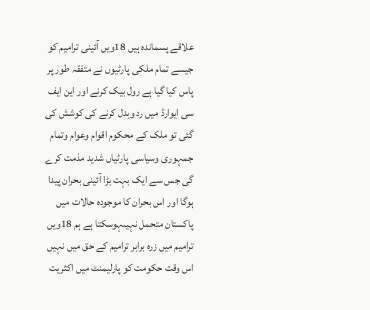علاقے پسماندہ ہیں 18ویں آئینی ترامیم کو جیسے تمام ملکی پارٹیوں نے متفقہ طور پر پاس کیا گیا ہے رول بیک کرنے اور این ایف سی ایوارڈ میں رد وبدل کرنے کی کوشش کی گئی تو ملک کے محکوم اقوام وعوام وتمام جمہوری وسیاسی پارٹیاں شدید مذمت کرے گی جس سے ایک بہت بڑا آئینی بحران پیدا ہوگا اور اس بحران کا موجودہ حالات میں پاکستان متحمل نہیںہوسکتا ہے ہم 18ویں ترامیم میں زرہ برابر ترامیم کے حق میں نہیں اس وقت حکومت کو پارلیمنٹ میں اکثریت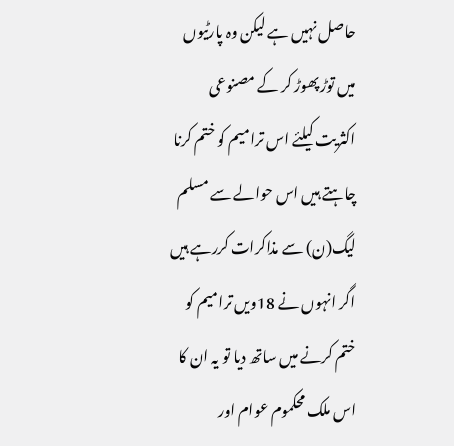حاصل نہیں ہے لیکن وہ پارٹیوں میں توڑ پھوڑ کر کے مصنوعی اکثریت کیلئے اس ترامیم کو ختم کرنا چاہتے ہیں اس حوالے سے مسلم لیگ(ن) سے مذاکرات کررہے ہیں اگر انہوں نے 18ویں ترامیم کو ختم کرنے میں ساتھ دیا تو یہ ان کا اس ملک محکموم عوام اور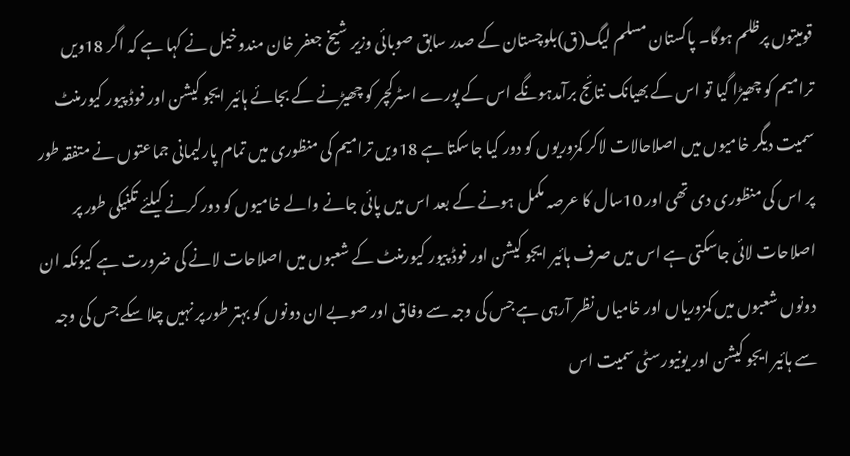قومیتوں پرظلم ہوگا۔ پاکستان مسلم لیگ(ق)بلوچستان کے صدر سابق صوبائی وزیر شیخ جعفر خان مندوخیل نے کہا ہے کہ اگر 18ویں ترامیم کو چھیڑا گیا تو اس کے بھیانک نتائج برآمدہونگے اس کے پورے اسٹرکچر کو چھیڑنے کے بجائے ہائیر ایجو کیشن اور فوڈ پیور کیورمنٹ سمیت دیگر خامیوں میں اصلاحالات لاکر کمزوریوں کو دور کیا جاسکتا ہے 18ویں ترامیم کی منظوری میں تمام پارلیمانی جماعتوں نے متفقہ طور پر اس کی منظوری دی تھی اور 10سال کا عرصہ مکمل ہونے کے بعد اس میں پائی جانے والے خامیوں کو دور کرنے کیلئے تکنیکی طور پر اصلاحات لائی جاسکتی ہے اس میں صرف ہائیر ایجو کیشن اور فوڈ پیور کیورمنٹ کے شعبوں میں اصلاحات لانے کی ضرورت ہے کیونکہ ان دونوں شعبوں میں کمزوریاں اور خامیاں نظر آرہی ہے جس کی وجہ سے وفاق اور صوبے ان دونوں کو بہتر طور پر نہیں چلا سکے جس کی وجہ سے ہائیر ایجو کیشن اور یونیورسٹی سمیت اس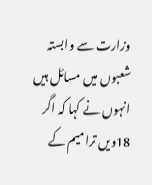وزارت سے وابستہ شعبوں میں مسائل ہیں انہوں نے کہا کہ اگر 18ویں ترامیم کے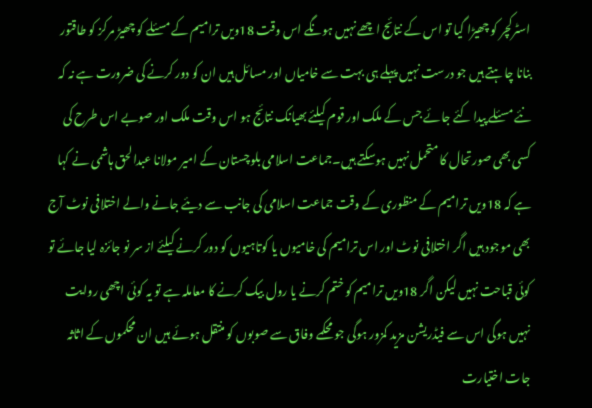اسٹرکچر کو چھیڑا گیا تو اس کے نتائج اچھے نہیں ہونگے اس وقت 18ویں ترامیم کے مسئلے کو چھیڑ مرکز کو طاقتور بنانا چاہتے ہیں جو درست نہیں پہلے ہی بہت سے خامیاں اور مسائل ہیں ان کو دور کرنے کی ضرورت ہے نہ کہ نئے مسئلے پیدا کئے جائے جس کے ملک اور قوم کیلئے بھیانک نتائج ہو اس وقت ملک اور صوبے اس طرح کی کسی بھی صورتحال کا متحمل نہیں ہوسکتے ہیں۔جماعت اسلامی بلوچستان کے امیر مولانا عبدالحق ہاشمی نے کہا ہے کہ 18ویں ترامیم کے منظوری کے وقت جماعت اسلامی کی جانب سے دیئے جانے والے اختلافی نوٹ آج بھی موجود ہیں اگر اختلافی نوٹ اور اس ترامیم کی خامیوں یا کوتاہیوں کو دور کرنے کیلئے از سر نو جائزہ لیا جائے تو کوئی قباحت نہیں لیکن اگر 18ویں ترامیم کو ختم کرنے یا رول بیک کرنے کا معاملہ ہے تو یہ کوئی اچھی روایت نہیں ہوگی اس سے فیڈریشن مزید کمزور ہوگی جو محکمے وفاق سے صوبوں کو منتقل ہوئے ہیں ان محکموں کے اثاثہ جات اختیارت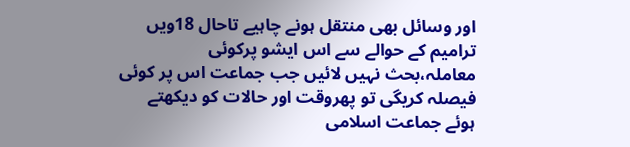اور وسائل بھی منتقل ہونے چاہیے تاحال 18ویں ترامیم کے حوالے سے اس ایشو پرکوئی معاملہ،بحث نہیں لائیں جب جماعت اس پر کوئی فیصلہ کریگی تو پھروقت اور حالات کو دیکھتے ہوئے جماعت اسلامی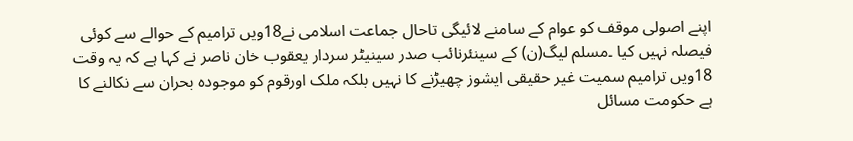اپنے اصولی موقف کو عوام کے سامنے لائیگی تاحال جماعت اسلامی نے18ویں ترامیم کے حوالے سے کوئی فیصلہ نہیں کیا ۔مسلم لیگ(ن) کے سینئرنائب صدر سینیٹر سردار یعقوب خان ناصر نے کہا ہے کہ یہ وقت 18ویں ترامیم سمیت غیر حقیقی ایشوز چھیڑنے کا نہیں بلکہ ملک اورقوم کو موجودہ بحران سے نکالنے کا ہے حکومت مسائل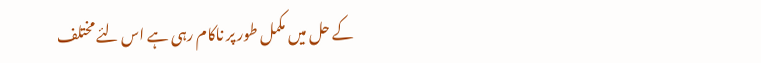کے حل میں مکمل طور پر ناکام رہی ہے اس لئے مختلف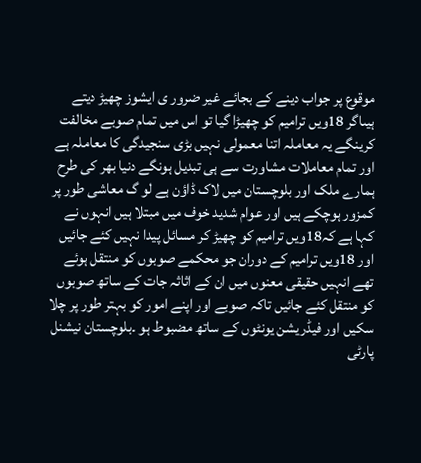موقوع پر جواب دینے کے بجائے غیر ضرور ی ایشوز چھیڑ دیتے ہیںاگر 18ویں ترامیم کو چھیڑا گیا تو اس میں تمام صوبے مخالفت کرینگے یہ معاملہ اتنا معمولی نہیں بڑی سنجیدگی کا معاملہ ہے اور تمام معاملات مشاورت سے ہی تبدیل ہونگے دنیا بھر کی طرح ہمارے ملک اور بلوچستان میں لاک ڈاؤن ہے لو گ معاشی طور پر کمزور ہوچکے ہیں اور عوام شدید خوف میں مبتلا ہیں انہوں نے کہا ہے کہ18ویں ترامیم کو چھیڑ کر مسائل پیدا نہیں کئے جائیں اور 18ویں ترامیم کے دوران جو محکمے صوبوں کو منتقل ہوئے تھے انہیں حقیقی معنوں میں ان کے اثاثہ جات کے ساتھ صوبوں کو منتقل کئے جائیں تاکہ صوبے اور اپنے امور کو بہتر طور پر چلا سکیں اور فیڈریشن یونٹوں کے ساتھ مضبوط ہو ۔بلوچستان نیشنل پارٹی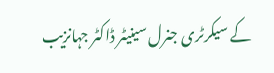کے سیکرٹری جنرل سینیٹر ڈاکٹر جہانزیب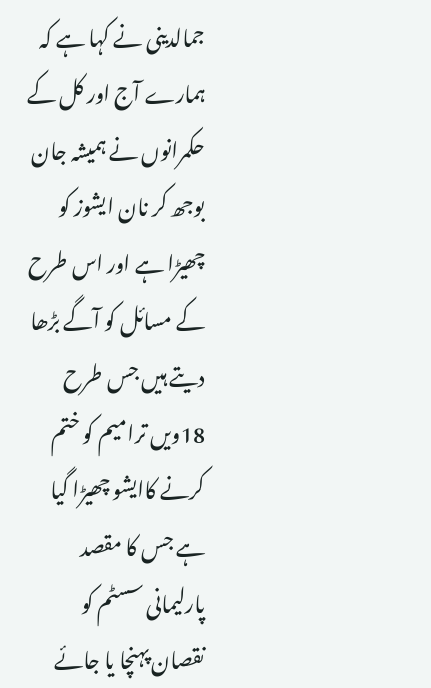جمالدینی نے کہا ہے کہ ہمارے آج اور کل کے حکمرانوں نے ہمیشہ جان بوجھ کر نان ایشوز کو چھیڑا ہے اور اس طرح کے مسائل کو آگے بڑھا دیتے ہیں جس طرح 18ویں ترامیم کو ختم کرنے کاایشو چھیڑا گیا ہے جس کا مقصد پارلیمانی سسٹم کو نقصان پہنچا یا جائے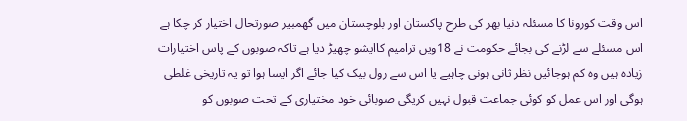اس وقت کورونا کا مسئلہ دنیا بھر کی طرح پاکستان اور بلوچستان میں گھمبیر صورتحال اختیار کر چکا ہے اس مسئلے سے لڑنے کی بجائے حکومت نے 18ویں ترامیم کاایشو چھیڑ دیا ہے تاکہ صوبوں کے پاس اختیارات زیادہ ہیں وہ کم ہوجائیں نظر ثانی ہونی چاہیے یا اس سے رول بیک کیا جائے اگر ایسا ہوا تو یہ تاریخی غلطی ہوگی اور اس عمل کو کوئی جماعت قبول نہیں کریگی صوبائی خود مختیاری کے تحت صوبوں کو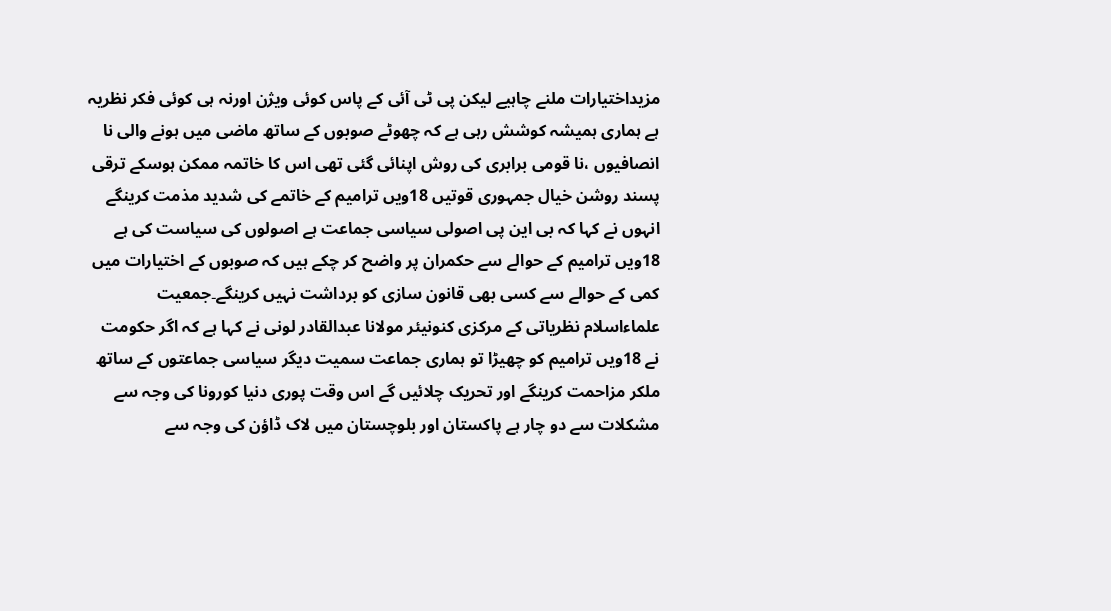مزیداختیارات ملنے چاہیے لیکن پی ٹی آئی کے پاس کوئی ویژن اورنہ ہی کوئی فکر نظریہ ہے ہماری ہمیشہ کوشش رہی ہے کہ چھوٹے صوبوں کے ساتھ ماضی میں ہونے والی نا انصافیوں ،نا قومی برابری کی روش اپنائی گئی تھی اس کا خاتمہ ممکن ہوسکے ترقی پسند روشن خیال جمہوری قوتیں 18ویں ترامیم کے خاتمے کی شدید مذمت کرینگے انہوں نے کہا کہ بی این پی اصولی سیاسی جماعت ہے اصولوں کی سیاست کی ہے 18ویں ترامیم کے حوالے سے حکمران پر واضح کر چکے ہیں کہ صوبوں کے اختیارات میں کمی کے حوالے سے کسی بھی قانون سازی کو برداشت نہیں کرینگے۔جمعیت علماءاسلام نظریاتی کے مرکزی کنونیئر مولانا عبدالقادر لونی نے کہا ہے کہ اگر حکومت نے 18ویں ترامیم کو چھیڑا تو ہماری جماعت سمیت دیگر سیاسی جماعتوں کے ساتھ ملکر مزاحمت کرینگے اور تحریک چلائیں گے اس وقت پوری دنیا کورونا کی وجہ سے مشکلات سے دو چار ہے پاکستان اور بلوچستان میں لاک ڈاؤن کی وجہ سے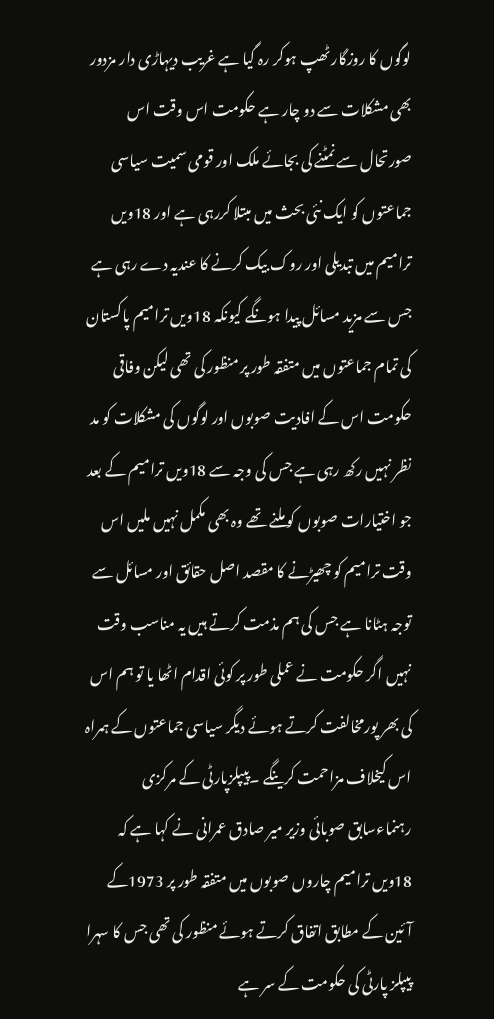لوگوں کا روزگار ٹھپ ہوکر رہ گیا ہے غریب دیہاڑی دار مزدور بھی مشکلات سے دو چار ہے حکومت اس وقت اس صورتحال سے نمٹنے کی بجائے ملک اور قومی سمیت سیاسی جماعتوں کو ایک نئی بحث میں مبتلا کررہی ہے اور 18ویں ترامیم میں تبدیلی اور روک بیک کرنے کا عندیہ دے رہی ہے جس سے مزید مسائل پیدا ہونگے کیونکہ 18ویں ترامیم پاکستان کی تمام جماعتوں میں متفقہ طور پر منظور کی تھی لیکن وفاقی حکومت اس کے افادیت صوبوں اور لوگوں کی مشکلات کو مد نظر نہیں رکھ رہی ہے جس کی وجہ سے 18ویں ترامیم کے بعد جو اختیارات صوبوں کو ملنے تھے وہ بھی مکمل نہیں ملیں اس وقت ترامیم کو چھیڑنے کا مقصد اصل حقائق اور مسائل سے توجہ ہٹانا ہے جس کی ہم مذمت کرتے ہیں یہ مناسب وقت نہیں اگر حکومت نے عملی طور پر کوئی اقدام اٹھا یا تو ہم اس کی بھر پورمخالفت کرتے ہوئے دیگر سیاسی جماعتوں کے ہمراہ اس کیخلاف مزاحمت کرینگے ۔پیپلزپارٹی کے مرکزی رہنماءسابق صوبائی وزیر میر صادق عمرانی نے کہا ہے کہ 18ویں ترامیم چاروں صوبوں میں متفقہ طور پر 1973کے آئین کے مطابق اتفاق کرتے ہوئے منظور کی تھی جس کا سہرا پیپلز پارٹی کی حکومت کے سر ہے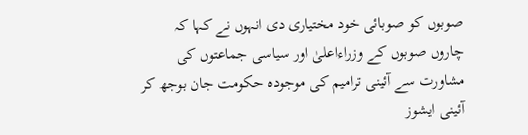صوبوں کو صوبائی خود مختیاری دی انہوں نے کہا کہ چاروں صوبوں کے وزراءاعلیٰ اور سیاسی جماعتوں کی مشاورت سے آئینی ترامیم کی موجودہ حکومت جان بوجھ کر آئینی ایشوز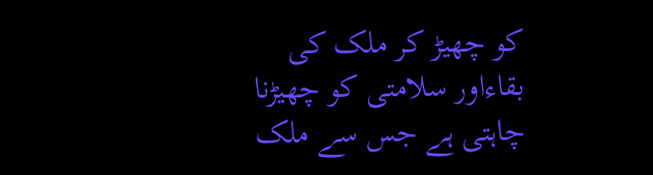کو چھیڑ کر ملک کی بقاءاور سلامتی کو چھیڑنا چاہتی ہے جس سے ملک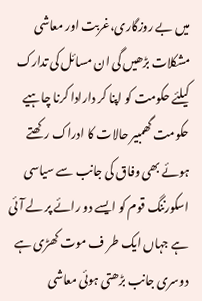میں بے روزگاری،غربت اور معاشی مشکلات بڑھیں گی ان مسائل کی تدارک کیلئے حکومت کو اپنا کر دارادا کرنا چاہیے حکومت گھمبیر حالات کا ادراک رکھتے ہوئے بھی وفاق کی جانب سے سیاسی اسکورننگ قوم کو ایسے دو رائے پر لے آئی ہے جہاں ایک طر ف موت کھڑی ہے دوسری جانب بڑھتی ہوئی معاشی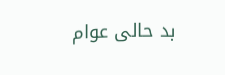بد حالی عوام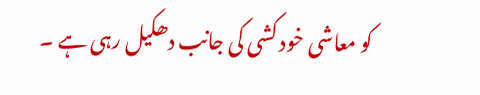کو معاشی خود کشی کی جانب دھکیل رہی ہے ۔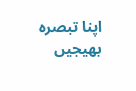اپنا تبصرہ بھیجیں